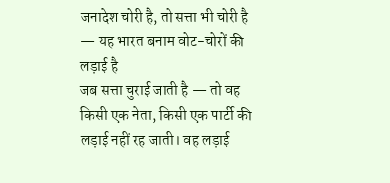जनादेश चोरी है, तो सत्ता भी चोरी है — यह भारत बनाम वोट-चोरों की लड़ाई है
जब सत्ता चुराई जाती है — तो वह किसी एक नेता, किसी एक पार्टी की लड़ाई नहीं रह जाती। वह लड़ाई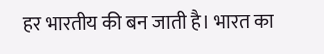हर भारतीय की बन जाती है। भारत का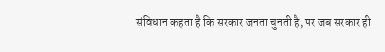संविधान कहता है कि सरकार जनता चुनती है, पर जब सरकार ही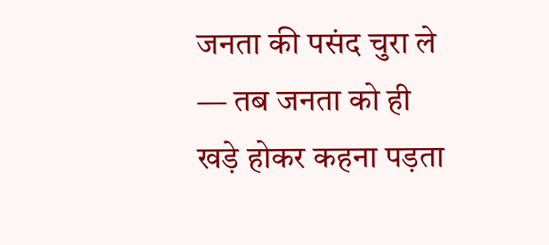जनता की पसंद चुरा ले — तब जनता को ही खड़े होकर कहना पड़ता